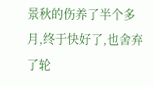景秋的伤养了半个多月,终于快好了,也舍弃了轮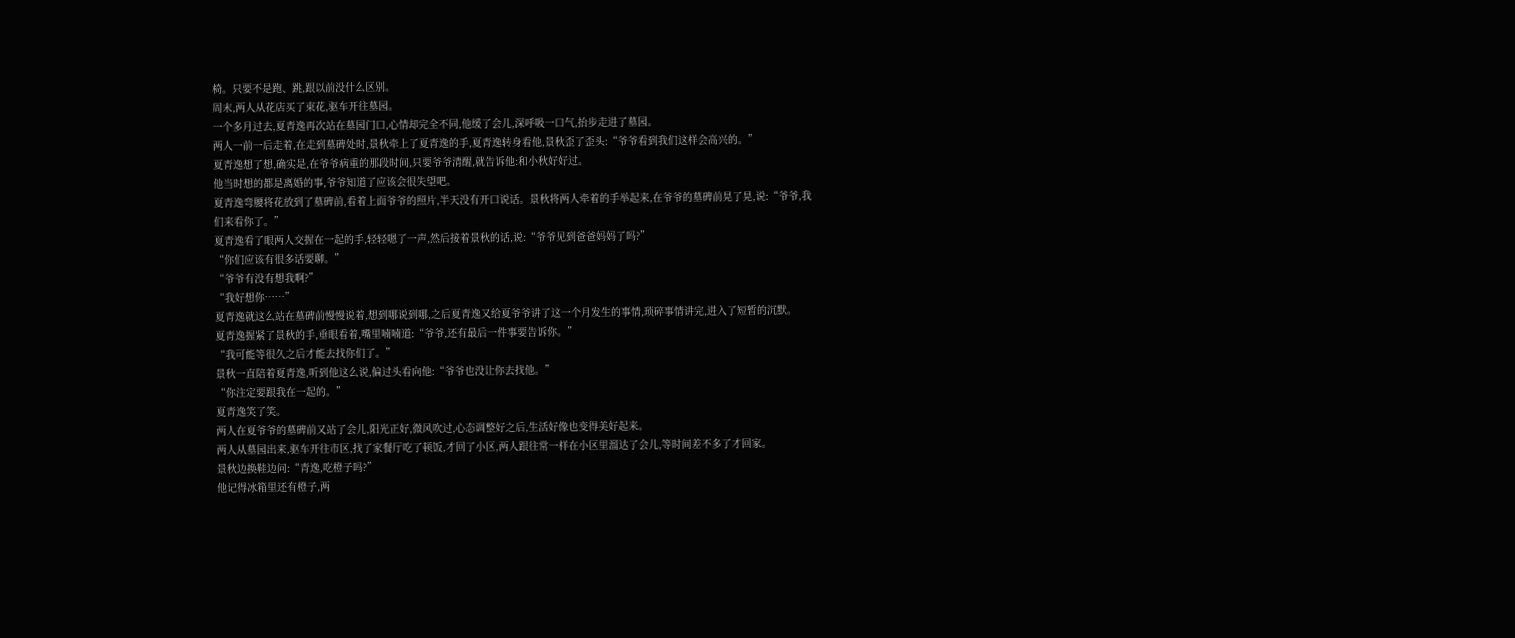椅。只要不是跑、跳,跟以前没什么区别。
周末,两人从花店买了束花,驱车开往墓园。
一个多月过去,夏青逸再次站在墓园门口,心情却完全不同,他缓了会儿,深呼吸一口气,抬步走进了墓园。
两人一前一后走着,在走到墓碑处时,景秋牵上了夏青逸的手,夏青逸转身看他,景秋歪了歪头:“爷爷看到我们这样会高兴的。”
夏青逸想了想,确实是,在爷爷病重的那段时间,只要爷爷清醒,就告诉他:和小秋好好过。
他当时想的都是离婚的事,爷爷知道了应该会很失望吧。
夏青逸弯腰将花放到了墓碑前,看着上面爷爷的照片,半天没有开口说话。景秋将两人牵着的手举起来,在爷爷的墓碑前晃了晃,说:“爷爷,我们来看你了。”
夏青逸看了眼两人交握在一起的手,轻轻嗯了一声,然后接着景秋的话,说:“爷爷见到爸爸妈妈了吗?”
“你们应该有很多话要聊。”
“爷爷有没有想我啊?”
“我好想你……”
夏青逸就这么站在墓碑前慢慢说着,想到哪说到哪,之后夏青逸又给夏爷爷讲了这一个月发生的事情,琐碎事情讲完,进入了短暂的沉默。
夏青逸握紧了景秋的手,垂眼看着,嘴里喃喃道:“爷爷,还有最后一件事要告诉你。”
“我可能等很久之后才能去找你们了。”
景秋一直陪着夏青逸,听到他这么说,偏过头看向他:“爷爷也没让你去找他。”
“你注定要跟我在一起的。”
夏青逸笑了笑。
两人在夏爷爷的墓碑前又站了会儿,阳光正好,微风吹过,心态调整好之后,生活好像也变得美好起来。
两人从墓园出来,驱车开往市区,找了家餐厅吃了顿饭,才回了小区,两人跟往常一样在小区里溜达了会儿,等时间差不多了才回家。
景秋边换鞋边问:“青逸,吃橙子吗?”
他记得冰箱里还有橙子,两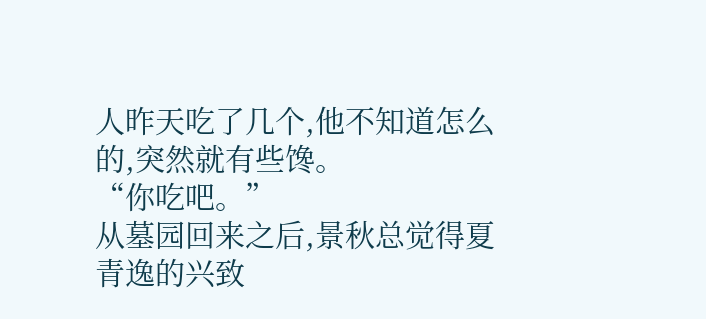人昨天吃了几个,他不知道怎么的,突然就有些馋。
“你吃吧。”
从墓园回来之后,景秋总觉得夏青逸的兴致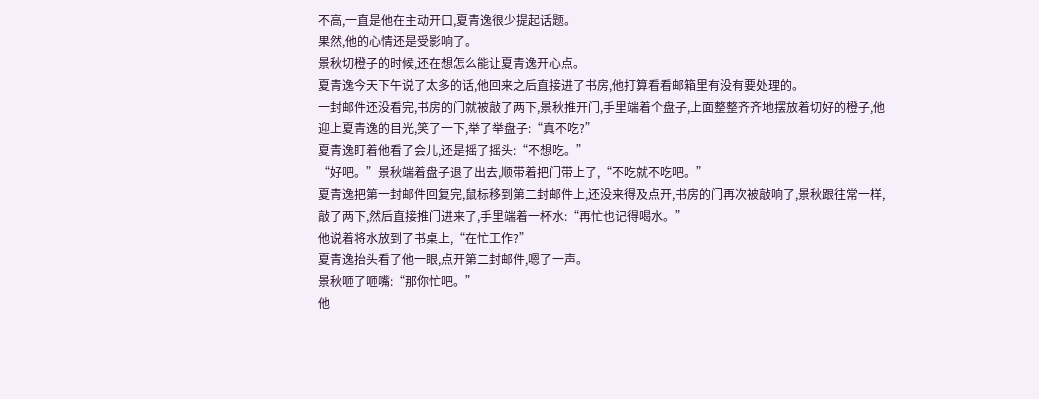不高,一直是他在主动开口,夏青逸很少提起话题。
果然,他的心情还是受影响了。
景秋切橙子的时候,还在想怎么能让夏青逸开心点。
夏青逸今天下午说了太多的话,他回来之后直接进了书房,他打算看看邮箱里有没有要处理的。
一封邮件还没看完,书房的门就被敲了两下,景秋推开门,手里端着个盘子,上面整整齐齐地摆放着切好的橙子,他迎上夏青逸的目光,笑了一下,举了举盘子:“真不吃?”
夏青逸盯着他看了会儿,还是摇了摇头:“不想吃。”
“好吧。”景秋端着盘子退了出去,顺带着把门带上了,“不吃就不吃吧。”
夏青逸把第一封邮件回复完,鼠标移到第二封邮件上,还没来得及点开,书房的门再次被敲响了,景秋跟往常一样,敲了两下,然后直接推门进来了,手里端着一杯水:“再忙也记得喝水。”
他说着将水放到了书桌上,“在忙工作?”
夏青逸抬头看了他一眼,点开第二封邮件,嗯了一声。
景秋咂了咂嘴:“那你忙吧。”
他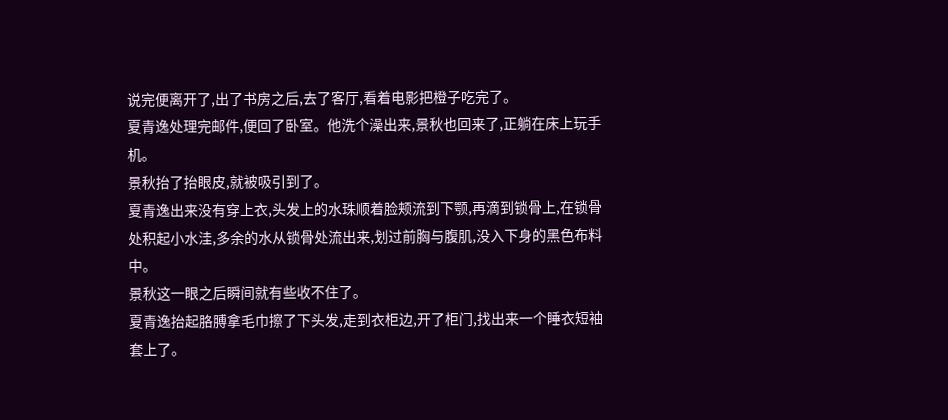说完便离开了,出了书房之后,去了客厅,看着电影把橙子吃完了。
夏青逸处理完邮件,便回了卧室。他洗个澡出来,景秋也回来了,正躺在床上玩手机。
景秋抬了抬眼皮,就被吸引到了。
夏青逸出来没有穿上衣,头发上的水珠顺着脸颊流到下颚,再滴到锁骨上,在锁骨处积起小水洼,多余的水从锁骨处流出来,划过前胸与腹肌,没入下身的黑色布料中。
景秋这一眼之后瞬间就有些收不住了。
夏青逸抬起胳膊拿毛巾擦了下头发,走到衣柜边,开了柜门,找出来一个睡衣短袖套上了。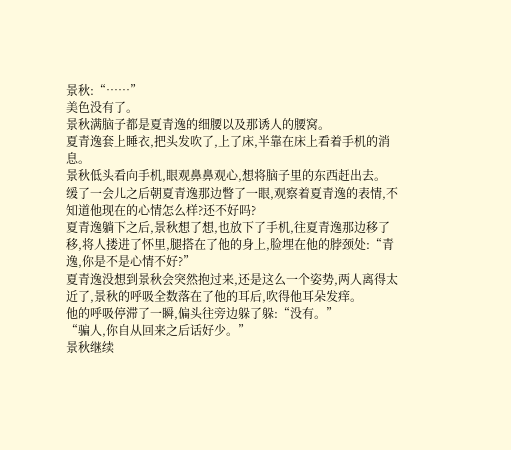景秋:“……”
美色没有了。
景秋满脑子都是夏青逸的细腰以及那诱人的腰窝。
夏青逸套上睡衣,把头发吹了,上了床,半靠在床上看着手机的消息。
景秋低头看向手机,眼观鼻鼻观心,想将脑子里的东西赶出去。
缓了一会儿之后朝夏青逸那边瞥了一眼,观察着夏青逸的表情,不知道他现在的心情怎么样?还不好吗?
夏青逸躺下之后,景秋想了想,也放下了手机,往夏青逸那边移了移,将人搂进了怀里,腿搭在了他的身上,脸埋在他的脖颈处:“青逸,你是不是心情不好?”
夏青逸没想到景秋会突然抱过来,还是这么一个姿势,两人离得太近了,景秋的呼吸全数落在了他的耳后,吹得他耳朵发痒。
他的呼吸停滞了一瞬,偏头往旁边躲了躲:“没有。”
“骗人,你自从回来之后话好少。”
景秋继续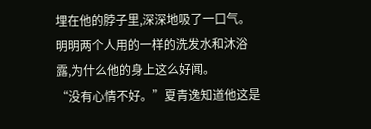埋在他的脖子里,深深地吸了一口气。明明两个人用的一样的洗发水和沐浴露,为什么他的身上这么好闻。
“没有心情不好。”夏青逸知道他这是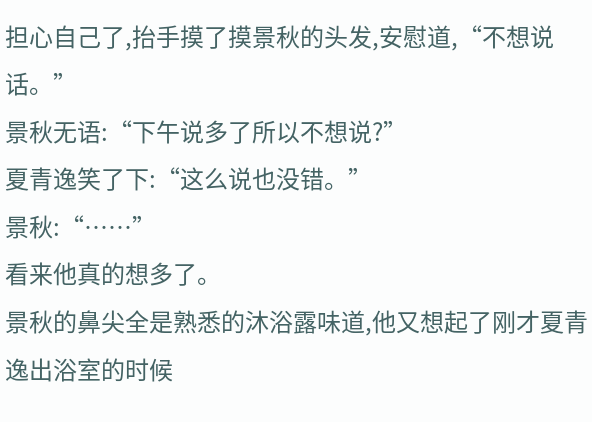担心自己了,抬手摸了摸景秋的头发,安慰道,“不想说话。”
景秋无语:“下午说多了所以不想说?”
夏青逸笑了下:“这么说也没错。”
景秋:“……”
看来他真的想多了。
景秋的鼻尖全是熟悉的沐浴露味道,他又想起了刚才夏青逸出浴室的时候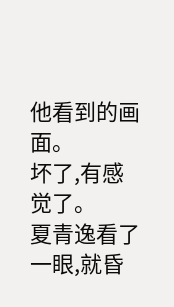他看到的画面。
坏了,有感觉了。
夏青逸看了一眼,就昏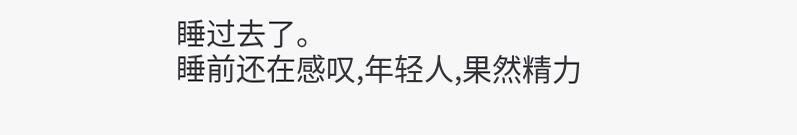睡过去了。
睡前还在感叹,年轻人,果然精力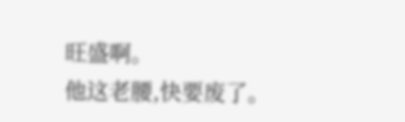旺盛啊。
他这老腰,快要废了。